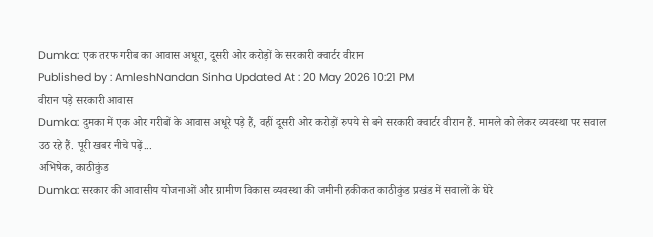Dumka: एक तरफ गरीब का आवास अधूरा, दूसरी ओर करोड़ों के सरकारी क्वार्टर वीरान
Published by : AmleshNandan Sinha Updated At : 20 May 2026 10:21 PM
वीरान पड़े सरकारी आवास
Dumka: दुमका में एक ओर गरीबों के आवास अधूरे पड़े हैं, वहीं दूसरी ओर करोड़ों रुपये से बने सरकारी क्वार्टर वीरान हैं. मामले को लेकर व्यवस्था पर सवाल उठ रहे हैं. पूरी खबर नीचे पढ़ें...
अभिषेक, काठीकुंड
Dumka: सरकार की आवासीय योजनाओं और ग्रामीण विकास व्यवस्था की जमीनी हकीकत काठीकुंड प्रखंड में सवालों के घेरे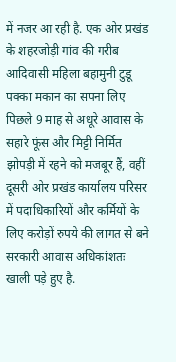में नजर आ रही है. एक ओर प्रखंड के शहरजोड़ी गांव की गरीब आदिवासी महिला बहामुनी टुडू पक्का मकान का सपना लिए पिछले 9 माह से अधूरे आवास के सहारे फूंस और मिट्टी निर्मित झोपड़ी में रहने को मजबूर हैं, वहीं दूसरी ओर प्रखंड कार्यालय परिसर में पदाधिकारियों और कर्मियों के लिए करोड़ों रुपये की लागत से बने सरकारी आवास अधिकांशतः खाली पड़े हुए है.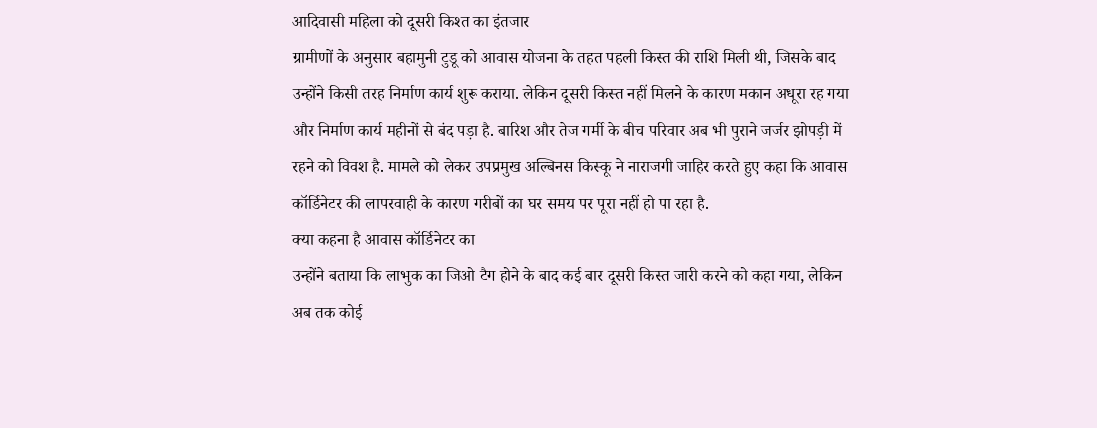आदिवासी महिला को दूसरी किश्त का इंतजार
ग्रामीणों के अनुसार बहामुनी टुडू को आवास योजना के तहत पहली किस्त की राशि मिली थी, जिसके बाद उन्होंने किसी तरह निर्माण कार्य शुरू कराया. लेकिन दूसरी किस्त नहीं मिलने के कारण मकान अधूरा रह गया और निर्माण कार्य महीनों से बंद पड़ा है. बारिश और तेज गर्मी के बीच परिवार अब भी पुराने जर्जर झोपड़ी में रहने को विवश है. मामले को लेकर उपप्रमुख अल्बिनस किस्कू ने नाराजगी जाहिर करते हुए कहा कि आवास कॉर्डिनेटर की लापरवाही के कारण गरीबों का घर समय पर पूरा नहीं हो पा रहा है.
क्या कहना है आवास कॉर्डिनेटर का
उन्होंने बताया कि लाभुक का जिओ टैग होने के बाद कई बार दूसरी किस्त जारी करने को कहा गया, लेकिन अब तक कोई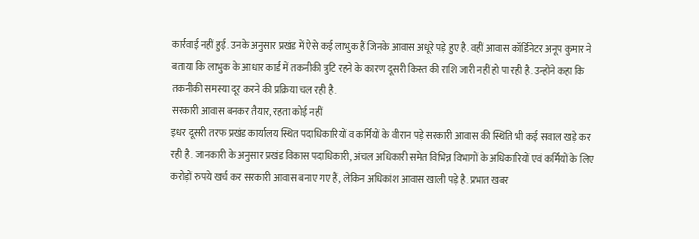कार्रवाई नहीं हुई. उनके अनुसार प्रखंड में ऐसे कई लाभुक हैं जिनके आवास अधूरे पड़े हुए है. वहीं आवास कॉर्डिनेटर अनूप कुमार ने बताया कि लाभुक के आधार कार्ड में तकनीकी त्रुटि रहने के कारण दूसरी किस्त की राशि जारी नहीं हो पा रही है. उन्होंने कहा कि तकनीकी समस्या दूर करने की प्रक्रिया चल रही है.
सरकारी आवास बनकर तैयार, रहता कोई नहीं
इधर दूसरी तरफ प्रखंड कार्यालय स्थित पदाधिकारियों व कर्मियों के वीरान पड़े सरकारी आवास की स्थिति भी कई सवाल खड़े कर रही है. जानकारी के अनुसार प्रखंड विकास पदाधिकारी, अंचल अधिकारी समेत विभिन्न विभागों के अधिकारियों एवं कर्मियों के लिए करोड़ों रुपये खर्च कर सरकारी आवास बनाए गए हैं, लेकिन अधिकांश आवास खाली पड़े है. प्रभात खबर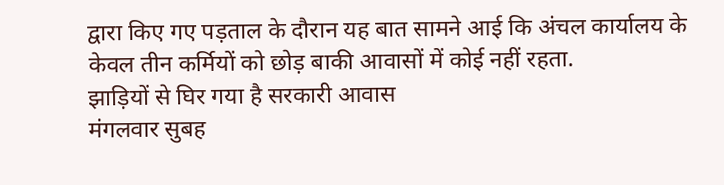द्वारा किए गए पड़ताल के दौरान यह बात सामने आई कि अंचल कार्यालय के केवल तीन कर्मियों को छोड़ बाकी आवासों में कोई नहीं रहता.
झाड़ियों से घिर गया है सरकारी आवास
मंगलवार सुबह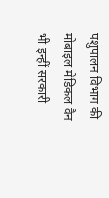पशुपालन विभाग की मोबाइल मेडिकल वैन भी इन्हीं सरकारी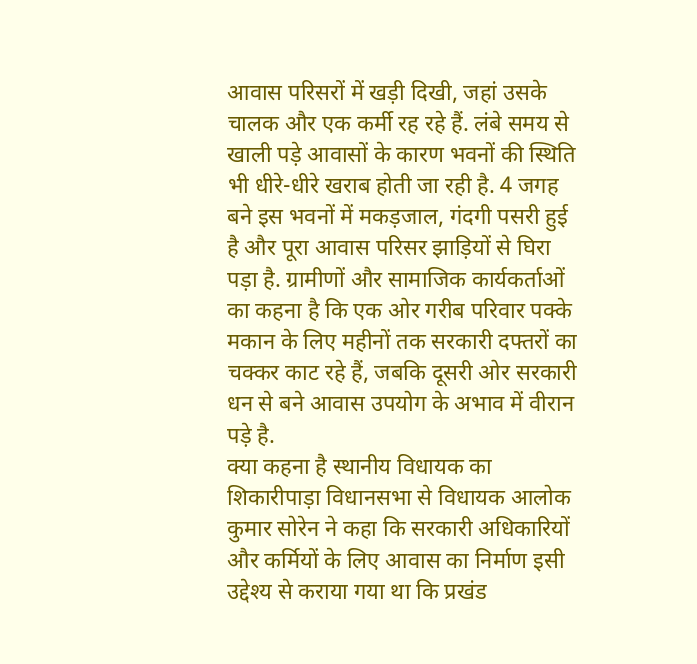आवास परिसरों में खड़ी दिखी, जहां उसके चालक और एक कर्मी रह रहे हैं. लंबे समय से खाली पड़े आवासों के कारण भवनों की स्थिति भी धीरे-धीरे खराब होती जा रही है. 4 जगह बने इस भवनों में मकड़जाल, गंदगी पसरी हुई है और पूरा आवास परिसर झाड़ियों से घिरा पड़ा है. ग्रामीणों और सामाजिक कार्यकर्ताओं का कहना है कि एक ओर गरीब परिवार पक्के मकान के लिए महीनों तक सरकारी दफ्तरों का चक्कर काट रहे हैं, जबकि दूसरी ओर सरकारी धन से बने आवास उपयोग के अभाव में वीरान पड़े है.
क्या कहना है स्थानीय विधायक का
शिकारीपाड़ा विधानसभा से विधायक आलोक कुमार सोरेन ने कहा कि सरकारी अधिकारियों और कर्मियों के लिए आवास का निर्माण इसी उद्देश्य से कराया गया था कि प्रखंड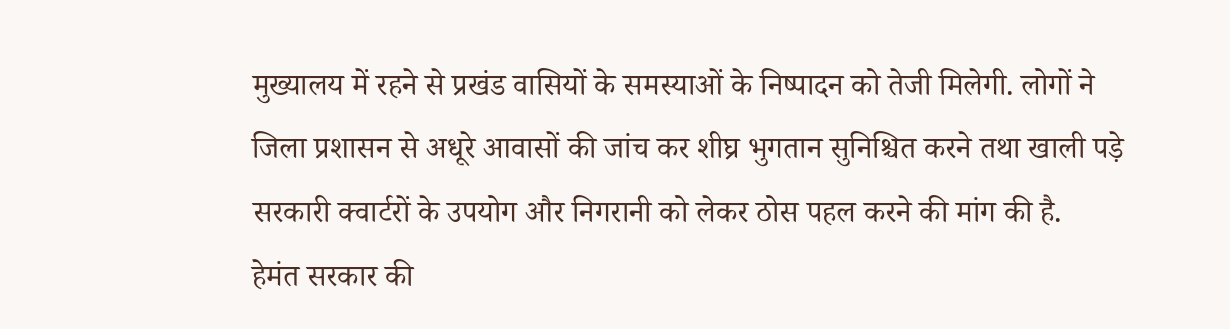मुख्यालय में रहने से प्रखंड वासियों के समस्याओं के निष्पादन को तेजी मिलेगी. लोगों ने जिला प्रशासन से अधूरे आवासों की जांच कर शीघ्र भुगतान सुनिश्चित करने तथा खाली पड़े सरकारी क्वार्टरों के उपयोग और निगरानी को लेकर ठोस पहल करने की मांग की है.
हेमंत सरकार की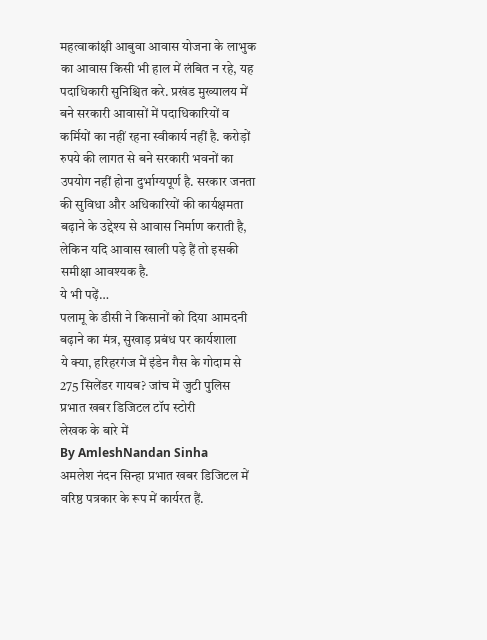महत्वाकांक्षी आबुवा आवास योजना के लाभुक का आवास किसी भी हाल में लंबित न रहे, यह पदाधिकारी सुनिश्चित करे. प्रखंड मुख्यालय में बने सरकारी आवासों में पदाधिकारियों व कर्मियों का नहीं रहना स्वीकार्य नहीं है. करोड़ों रुपये की लागत से बने सरकारी भवनों का उपयोग नहीं होना दुर्भाग्यपूर्ण है. सरकार जनता की सुविधा और अधिकारियों की कार्यक्षमता बढ़ाने के उद्देश्य से आवास निर्माण कराती है, लेकिन यदि आवास खाली पड़े हैं तो इसकी समीक्षा आवश्यक है.
ये भी पढ़ें…
पलामू के डीसी ने किसानों को दिया आमदनी बढ़ाने का मंत्र, सुखाड़ प्रबंध पर कार्यशाला
ये क्या, हरिहरगंज में इंडेन गैस के गोदाम से 275 सिलेंडर गायब? जांच में जुटी पुलिस
प्रभात खबर डिजिटल टॉप स्टोरी
लेखक के बारे में
By AmleshNandan Sinha
अमलेश नंदन सिन्हा प्रभात खबर डिजिटल में वरिष्ठ पत्रकार के रूप में कार्यरत हैं.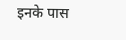इनके पास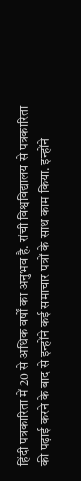हिंदी पत्रकारिता में 20 से अधिक वर्षों का अनुभव है. रांची विश्वविद्यालय से पत्रकारिता की पढ़ाई करने के बाद से इन्होंने कई समाचार पत्रों के साथ काम किया. इन्होंने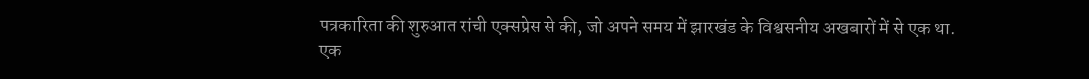पत्रकारिता की शुरुआत रांची एक्सप्रेस से की, जो अपने समय में झारखंड के विश्वसनीय अखबारों में से एक था. एक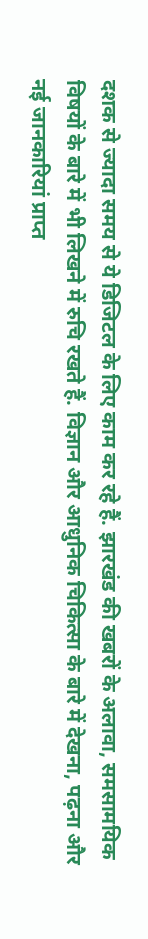दशक से ज्यादा समय से ये डिजिटल के लिए काम कर रहे हैं. झारखंड की खबरों के अलावा, समसामयिक विषयों के बारे में भी लिखने में रुचि रखते हैं. विज्ञान और आधुनिक चिकित्सा के बारे में देखना, पढ़ना और नई जानकारियां प्राप्त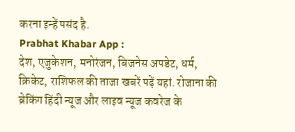करना इन्हें पसंद है.
Prabhat Khabar App :
देश, एजुकेशन, मनोरंजन, बिजनेस अपडेट, धर्म, क्रिकेट, राशिफल की ताजा खबरें पढ़ें यहां. रोजाना की ब्रेकिंग हिंदी न्यूज और लाइव न्यूज कवरेज के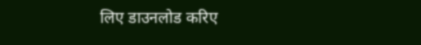लिए डाउनलोड करिए